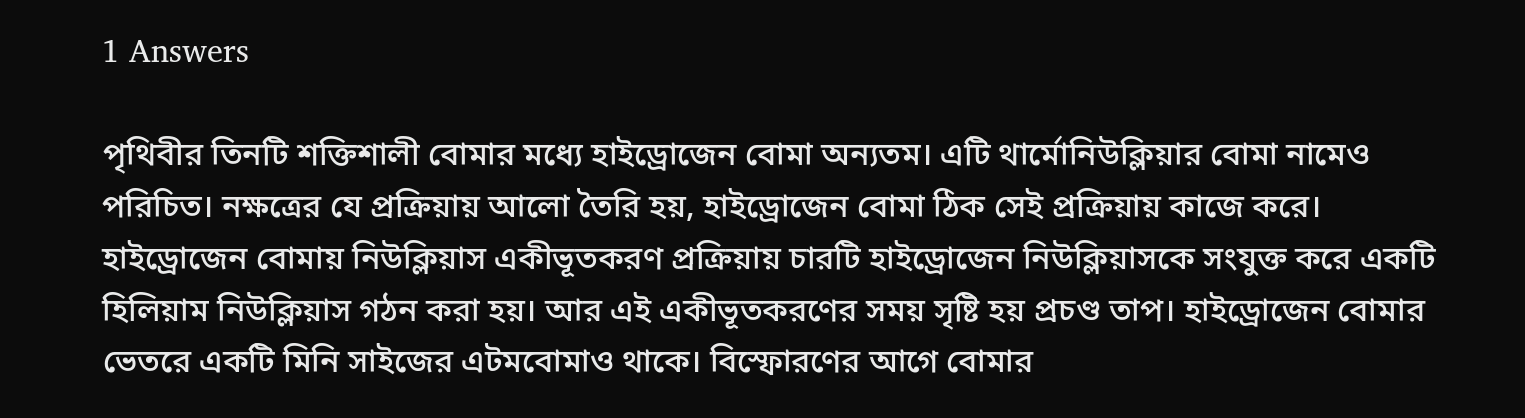1 Answers

পৃথিবীর তিনটি শক্তিশালী বোমার মধ্যে হাইড্রোজেন বোমা অন্যতম। এটি থার্মোনিউক্লিয়ার বোমা নামেও পরিচিত। নক্ষত্রের যে প্রক্রিয়ায় আলো তৈরি হয়, হাইড্রোজেন বোমা ঠিক সেই প্রক্রিয়ায় কাজে করে। হাইড্রোজেন বোমায় নিউক্লিয়াস একীভূতকরণ প্রক্রিয়ায় চারটি হাইড্রোজেন নিউক্লিয়াসকে সংযুক্ত করে একটি হিলিয়াম নিউক্লিয়াস গঠন করা হয়। আর এই একীভূতকরণের সময় সৃষ্টি হয় প্রচণ্ড তাপ। হাইড্রোজেন বোমার ভেতরে একটি মিনি সাইজের এটমবোমাও থাকে। বিস্ফোরণের আগে বোমার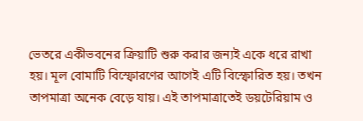ভেতরে একীভবনের ক্রিয়াটি শুরু করার জন্যই একে ধরে রাখা হয়। মূল বোমাটি বিস্ফোরণের আগেই এটি বিস্ফোরিত হয়। তখন তাপমাত্রা অনেক বেড়ে যায়। এই তাপমাত্রাতেই ডয়টেরিয়াম ও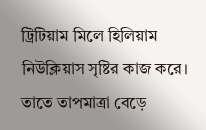ট্রিটিয়াম মিলে হিলিয়াম নিউক্লিয়াস সৃষ্টির কাজ করে। তাতে তাপমাত্রা বেড়ে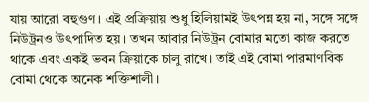যায় আরো বহুগুণ। এই প্রক্রিয়ায় শুধু হিলিয়ামই উৎপন্ন হয় না, সঙ্গে সঙ্গে নিউট্রনও উৎপাদিত হয়। তখন আবার নিউট্রন বোমার মতো কাজ করতে থাকে এবং একই ভবন ক্রিয়াকে চালু রাখে। তাই এই বোমা পারমাণবিক বোমা থেকে অনেক শক্তিশালী।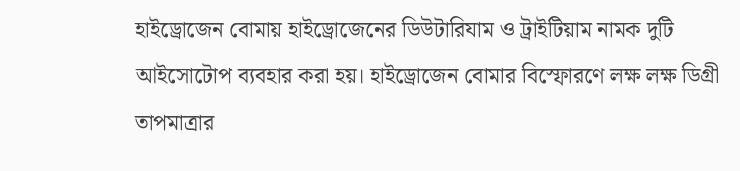হাইড্রোজেন বোমায় হাইড্রোজেনের ডিউটারিযাম ও ট্রাইটিয়াম নামক দুটি আইসোটোপ ব্যবহার করা হয়। হাইড্রোজেন বোমার বিস্ফোরণে লক্ষ লক্ষ ডিগ্রী তাপমাত্রার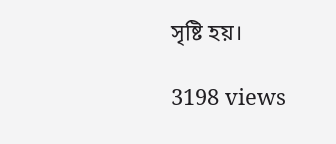সৃষ্টি হয়।

3198 views